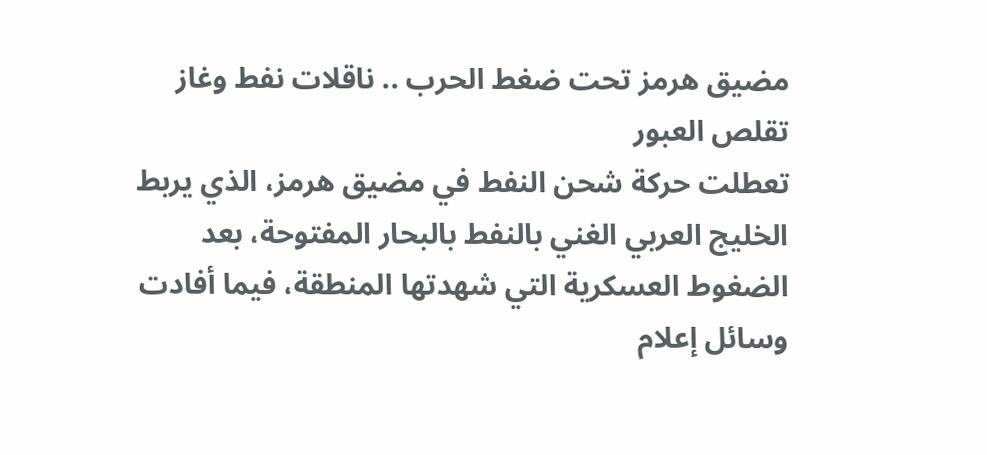مضيق هرمز تحت ضغط الحرب .. ناقلات نفط وغاز تقلص العبور
تعطلت حركة شحن النفط في مضيق هرمز، الذي يربط الخليج العربي الغني بالنفط بالبحار المفتوحة، بعد الضغوط العسكرية التي شهدتها المنطقة، فيما أفادت وسائل إعلام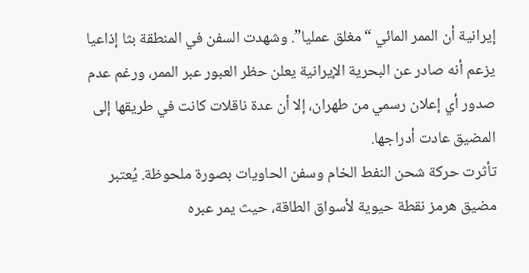إيرانية أن الممر المائي “مغلق عمليا”. وشهدت السفن في المنطقة بثا إذاعيا يزعم أنه صادر عن البحرية الإيرانية يعلن حظر العبور عبر الممر، ورغم عدم صدور أي إعلان رسمي من طهران، إلا أن عدة ناقلات كانت في طريقها إلى المضيق عادت أدراجها.
تأثرت حركة شحن النفط الخام وسفن الحاويات بصورة ملحوظة. يُعتبر مضيق هرمز نقطة حيوية لأسواق الطاقة، حيث يمر عبره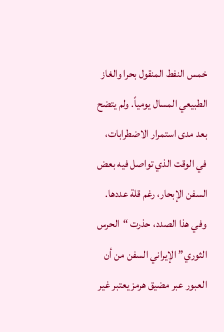خمس النفط المنقول بحرا والغاز الطبيعي المسال يومياً. ولم يتضح بعد مدى استمرار الاضطرابات، في الوقت الذي تواصل فيه بعض السفن الإبحار، رغم قلة عددها.
وفي هذا الصدد، حذرت “الحرس الثوري” الإيراني السفن من أن العبور عبر مضيق هرمز يعتبر غير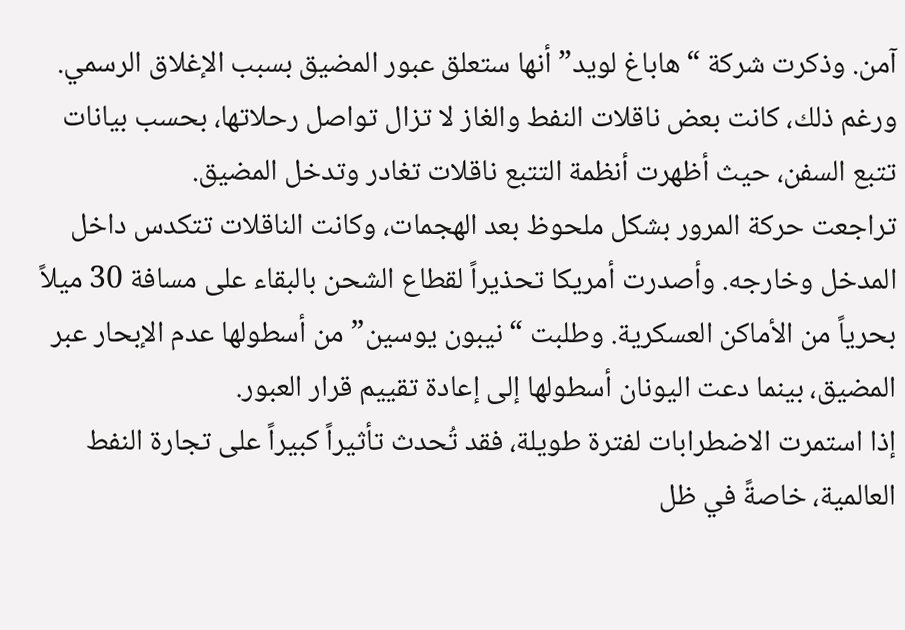آمن. وذكرت شركة “هاباغ لويد” أنها ستعلق عبور المضيق بسبب الإغلاق الرسمي. ورغم ذلك، كانت بعض ناقلات النفط والغاز لا تزال تواصل رحلاتها، بحسب بيانات تتبع السفن، حيث أظهرت أنظمة التتبع ناقلات تغادر وتدخل المضيق.
تراجعت حركة المرور بشكل ملحوظ بعد الهجمات، وكانت الناقلات تتكدس داخل المدخل وخارجه. وأصدرت أمريكا تحذيراً لقطاع الشحن بالبقاء على مسافة 30 ميلاً بحرياً من الأماكن العسكرية. وطلبت “نيبون يوسين” من أسطولها عدم الإبحار عبر المضيق، بينما دعت اليونان أسطولها إلى إعادة تقييم قرار العبور.
إذا استمرت الاضطرابات لفترة طويلة، فقد تُحدث تأثيراً كبيراً على تجارة النفط العالمية، خاصةً في ظل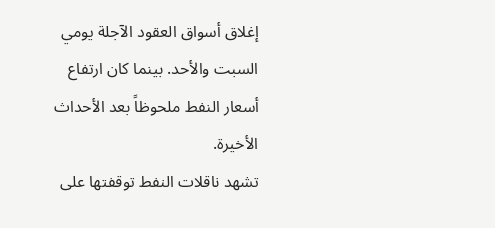إغلاق أسواق العقود الآجلة يومي السبت والأحد. بينما كان ارتفاع أسعار النفط ملحوظاً بعد الأحداث الأخيرة.
تشهد ناقلات النفط توقفتها على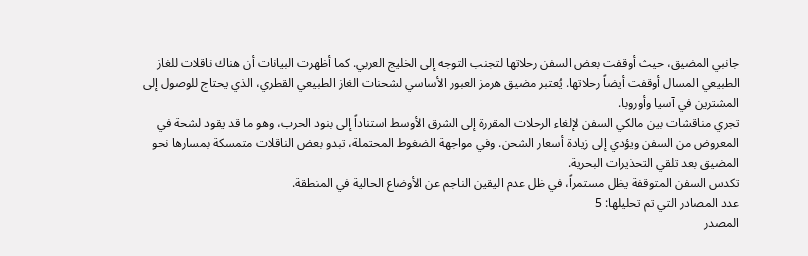جانبي المضيق، حيث أوقفت بعض السفن رحلاتها لتجنب التوجه إلى الخليج العربي. كما أظهرت البيانات أن هناك ناقلات للغاز الطبيعي المسال أوقفت أيضاً رحلاتها. يُعتبر مضيق هرمز العبور الأساسي لشحنات الغاز الطبيعي القطري، الذي يحتاج للوصول إلى المشترين في آسيا وأوروبا.
تجري مناقشات بين مالكي السفن لإلغاء الرحلات المقررة إلى الشرق الأوسط استناداً إلى بنود الحرب، وهو ما قد يقود لشحة في المعروض من السفن ويؤدي إلى زيادة أسعار الشحن. وفي مواجهة الضغوط المحتملة، تبدو بعض الناقلات متمسكة بمسارها نحو المضيق بعد تلقي التحذيرات البحرية.
تكدس السفن المتوقفة يظل مستمراً، في ظل عدم اليقين الناجم عن الأوضاع الحالية في المنطقة.
عدد المصادر التي تم تحليلها: 5
المصدر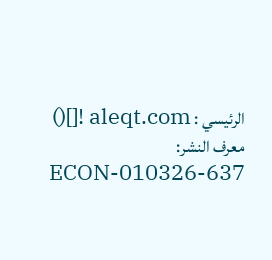الرئيسي : aleqt.com ![]()
معرف النشر: ECON-010326-637